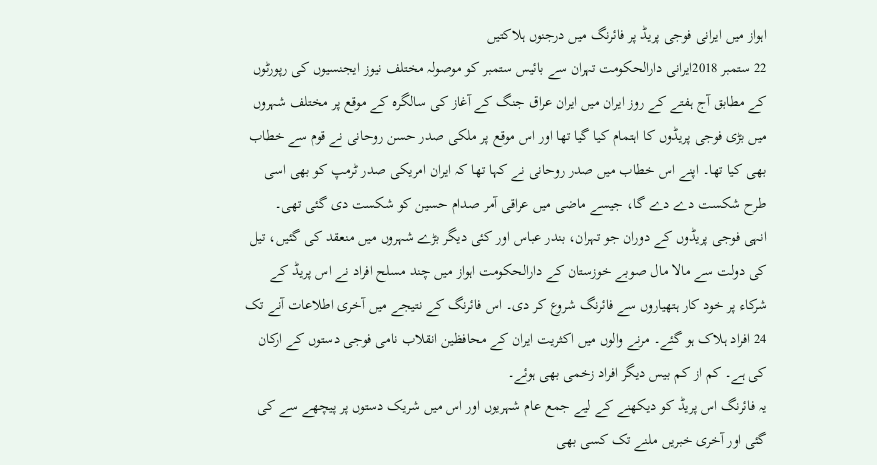اہواز میں ایرانی فوجی پریڈ پر فائرنگ میں درجنوں ہلاکتیں
22 ستمبر 2018ایرانی دارالحکومت تہران سے بائیس ستمبر کو موصولہ مختلف نیوز ایجنسیوں کی رپورٹوں کے مطابق آج ہفتے کے روز ایران میں ایران عراق جنگ کے آغاز کی سالگرہ کے موقع پر مختلف شہروں میں بڑی فوجی پریڈوں کا اہتمام کیا گیا تھا اور اس موقع پر ملکی صدر حسن روحانی نے قوم سے خطاب بھی کیا تھا۔ اپنے اس خطاب میں صدر روحانی نے کہا تھا کہ ایران امریکی صدر ٹرمپ کو بھی اسی طرح شکست دے دے گا، جیسے ماضی میں عراقی آمر صدام حسین کو شکست دی گئی تھی۔
انہی فوجی پریڈوں کے دوران جو تہران، بندر عباس اور کئی دیگر بڑے شہروں میں منعقد کی گئیں، تیل کی دولت سے مالا مال صوبے خوزستان کے دارالحکومت اہواز میں چند مسلح افراد نے اس پریڈ کے شرکاء پر خود کار ہتھیاروں سے فائرنگ شروع کر دی۔ اس فائرنگ کے نتیجے میں آخری اطلاعات آنے تک 24 افراد ہلاک ہو گئے۔ مرنے والوں میں اکثریت ایران کے محافظین انقلاب نامی فوجی دستوں کے ارکان کی ہے۔ کم از کم بیس دیگر افراد زخمی بھی ہوئے۔
یہ فائرنگ اس پریڈ کو دیکھنے کے لیے جمع عام شہریوں اور اس میں شریک دستوں پر پیچھے سے کی گئی اور آخری خبریں ملنے تک کسی بھی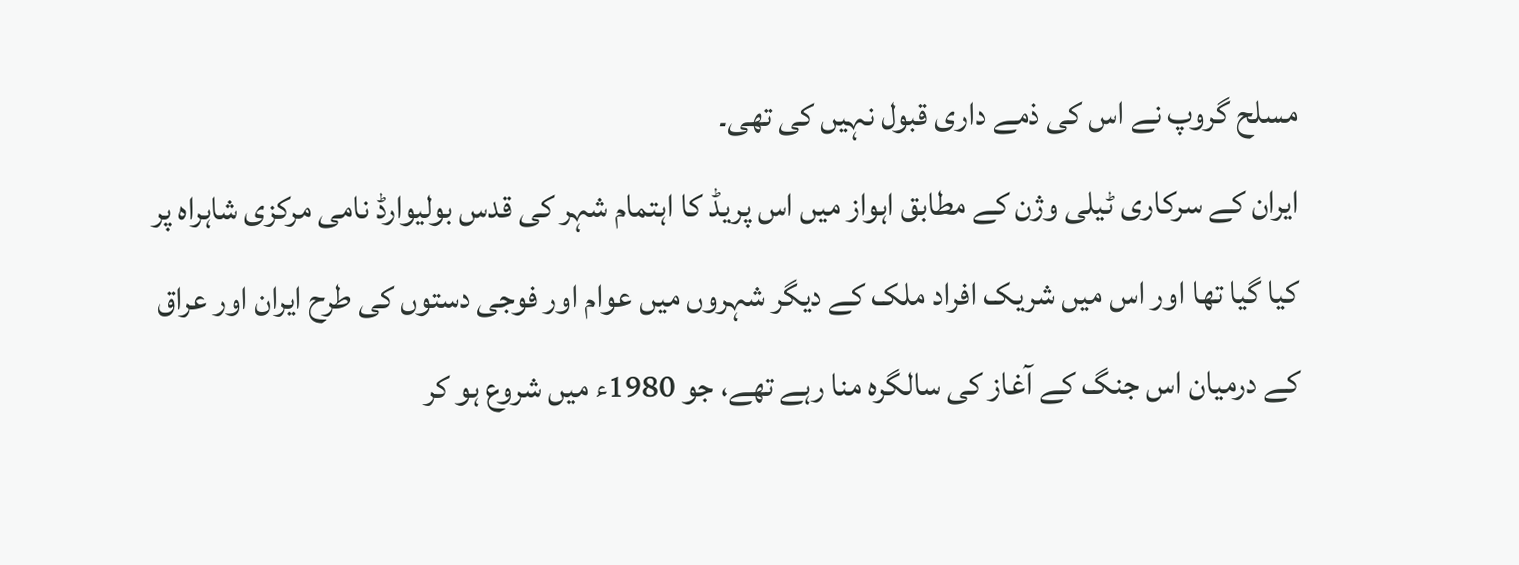مسلح گروپ نے اس کی ذمے داری قبول نہیں کی تھی۔
ایران کے سرکاری ٹیلی وژن کے مطابق اہواز میں اس پریڈ کا اہتمام شہر کی قدس بولیوارڈ نامی مرکزی شاہراہ پر کیا گیا تھا اور اس میں شریک افراد ملک کے دیگر شہروں میں عوام اور فوجی دستوں کی طرح ایران اور عراق کے درمیان اس جنگ کے آغاز کی سالگرہ منا رہے تھے، جو 1980ء میں شروع ہو کر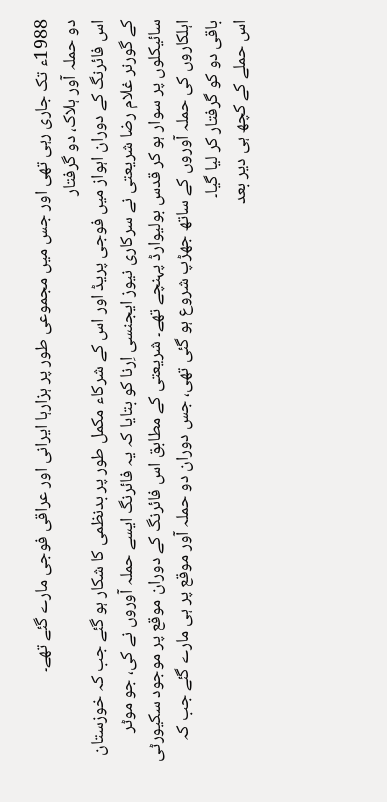1988ء تک جاری رہی تھی اور جس میں مجموعی طور پر ہزارہا ایرانی اور عراقی فوجی مارے گئے تھے۔
دو حملہ آور ہلاک، دو گرفتار
اس فائرنگ کے دوران اہواز میں فوجی پریڈ اور اس کے شرکاء مکمل طور پر بدنظمی کا شکار ہو گئے جب کہ خوزستان کے گورنر غلام رضا شریعتی نے سرکاری نیوز ایجنسی اِرنا کو بتایا کہ یہ فائرنگ ایسے حملہ آوروں نے کی، جو موٹر سائیکلوں پر سوار ہو کر قدس بولیوارڈ پہنچے تھے۔ شریعتی کے مطابق اس فائرنگ کے دوران موقع پر موجود سکیورٹی اہلکاروں کی حملہ آوروں کے ساتھ جھڑپ شروع ہو گئی تھی، جس دوران دو حملہ آور موقع پر ہی مارے گئے جب کہ باقی دو کو گرفتار کر لیا گیا۔
اس حملے کے کچھ ہی دیر بعد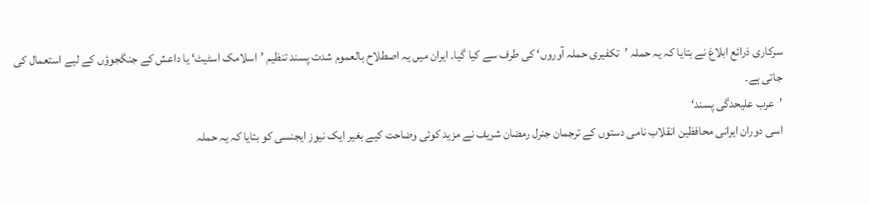سرکاری ذرائع ابلاغ نے بتایا کہ یہ حملہ ’تکفیری حملہ آوروں‘ کی طرف سے کیا گیا۔ ایران میں یہ اصطلاح بالعموم شدت پسند تنظیم ’اسلامک اسٹیٹ‘ یا داعش کے جنگجوؤں کے لیے استعمال کی جاتی ہے۔
’عرب علیحدگی پسند‘
اسی دوران ایرانی محافظین انقلاب نامی دستوں کے ترجمان جنرل رمضان شریف نے مزید کوئی وضاحت کیے بغیر ایک نیوز ایجنسی کو بتایا کہ یہ حملہ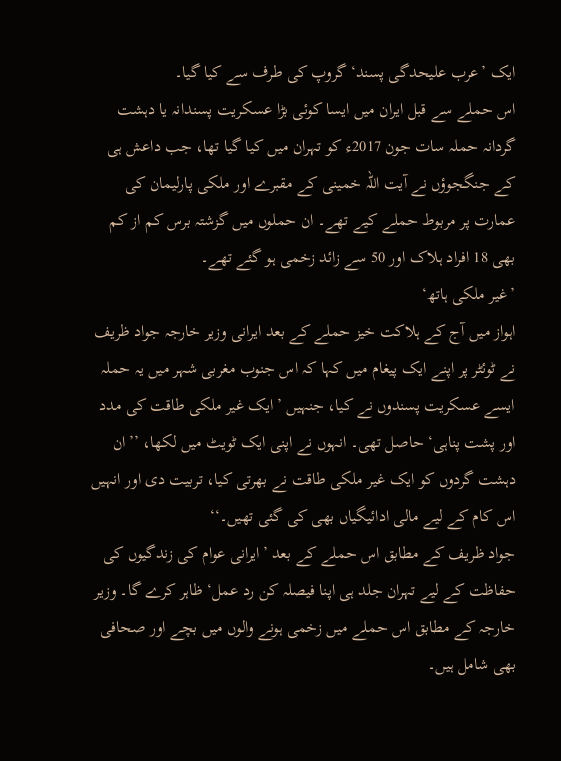ایک ’عرب علیحدگی پسند‘ گروپ کی طرف سے کیا گیا۔
اس حملے سے قبل ایران میں ایسا کوئی بڑا عسکریت پسندانہ یا دہشت گردانہ حملہ سات جون 2017ء کو تہران میں کیا گیا تھا، جب داعش ہی کے جنگجوؤں نے آیت اللہ خمینی کے مقبرے اور ملکی پارلیمان کی عمارت پر مربوط حملے کیے تھے۔ ان حملوں میں گزشتہ برس کم از کم بھی 18 افراد ہلاک اور 50 سے زائد زخمی ہو گئے تھے۔
’غیر ملکی ہاتھ‘
اہواز میں آج کے ہلاکت خیز حملے کے بعد ایرانی وزیر خارجہ جواد ظریف نے ٹوئٹر پر اپنے ایک پیغام میں کہا کہ اس جنوب مغربی شہر میں یہ حملہ ایسے عسکریت پسندوں نے کیا، جنہیں ’ایک غیر ملکی طاقت کی مدد اور پشت پناہی‘ حاصل تھی۔ انہوں نے اپنی ایک ٹویٹ میں لکھا، ’’ان دہشت گردوں کو ایک غیر ملکی طاقت نے بھرتی کیا، تربیت دی اور انہیں اس کام کے لیے مالی ادائیگیاں بھی کی گئی تھیں۔‘‘
جواد ظریف کے مطابق اس حملے کے بعد ’ایرانی عوام کی زندگیوں کی حفاظت کے لیے تہران جلد ہی اپنا فیصلہ کن رد عمل‘ ظاہر کرے گا۔ وزیر خارجہ کے مطابق اس حملے میں زخمی ہونے والوں میں بچے اور صحافی بھی شامل ہیں۔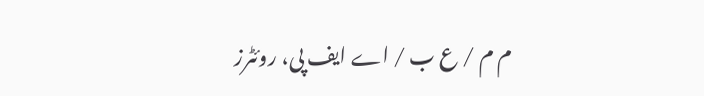م م / ع ب / اے ایف پی، روئٹرز